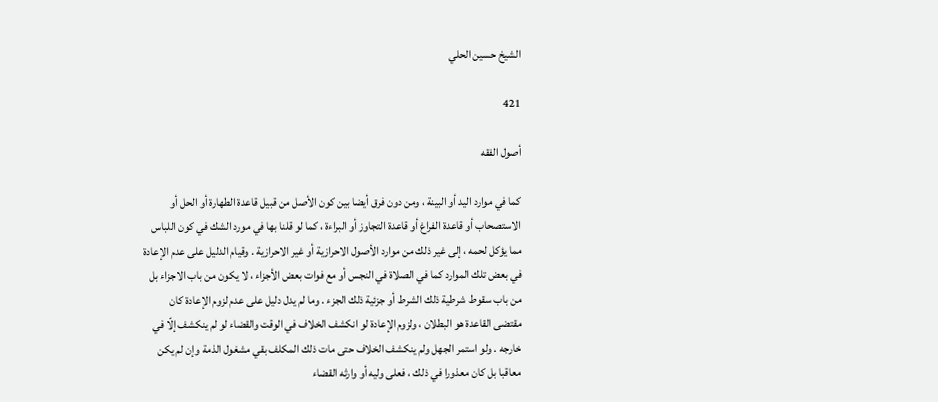الشيخ حسين الحلي

421

أصول الفقه

كما في موارد اليد أو البينة ، ومن دون فرق أيضا بين كون الأصل من قبيل قاعدة الطهارة أو الحل أو الاستصحاب أو قاعدة الفراغ أو قاعدة التجاوز أو البراءة ، كما لو قلنا بها في مورد الشك في كون اللباس مما يؤكل لحمه ، إلى غير ذلك من موارد الأصول الاحرازية أو غير الاحرازية . وقيام الدليل على عدم الإعادة في بعض تلك الموارد كما في الصلاة في النجس أو مع فوات بعض الأجزاء ، لا يكون من باب الاجزاء بل من باب سقوط شرطية ذلك الشرط أو جزئية ذلك الجزء . وما لم يدل دليل على عدم لزوم الإعادة كان مقتضى القاعدة هو البطلان ، ولزوم الإعادة لو انكشف الخلاف في الوقت والقضاء لو لم ينكشف إلّا في خارجه . ولو استمر الجهل ولم ينكشف الخلاف حتى مات ذلك المكلف بقي مشغول الذمة وإن لم يكن معاقبا بل كان معذورا في ذلك ، فعلى وليه أو وارثه القضاء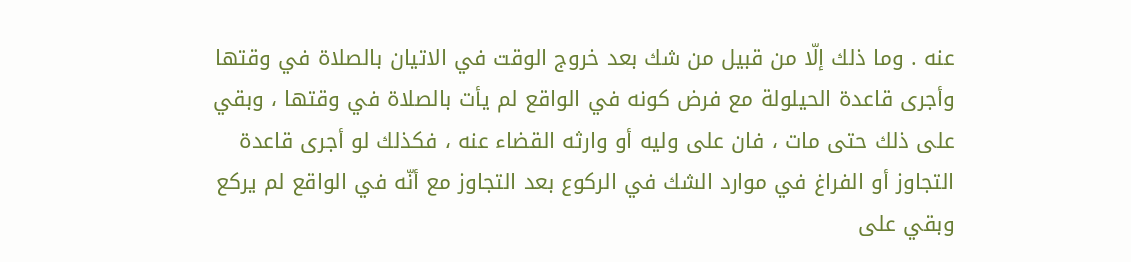عنه . وما ذلك إلّا من قبيل من شك بعد خروج الوقت في الاتيان بالصلاة في وقتها وأجرى قاعدة الحيلولة مع فرض كونه في الواقع لم يأت بالصلاة في وقتها ، وبقي على ذلك حتى مات ، فان على وليه أو وارثه القضاء عنه ، فكذلك لو أجرى قاعدة التجاوز أو الفراغ في موارد الشك في الركوع بعد التجاوز مع أنّه في الواقع لم يركع وبقي على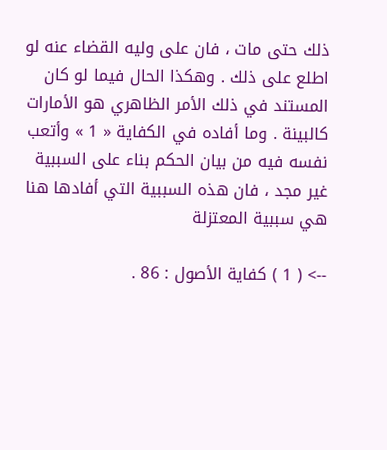ذلك حتى مات ، فان على وليه القضاء عنه لو اطلع على ذلك . وهكذا الحال فيما لو كان المستند في ذلك الأمر الظاهري هو الأمارات كالبينة . وما أفاده في الكفاية « 1 » وأتعب نفسه فيه من بيان الحكم بناء على السببية غير مجد ، فان هذه السببية التي أفادها هنا هي سببية المعتزلة

--> ( 1 ) كفاية الأصول : 86 .